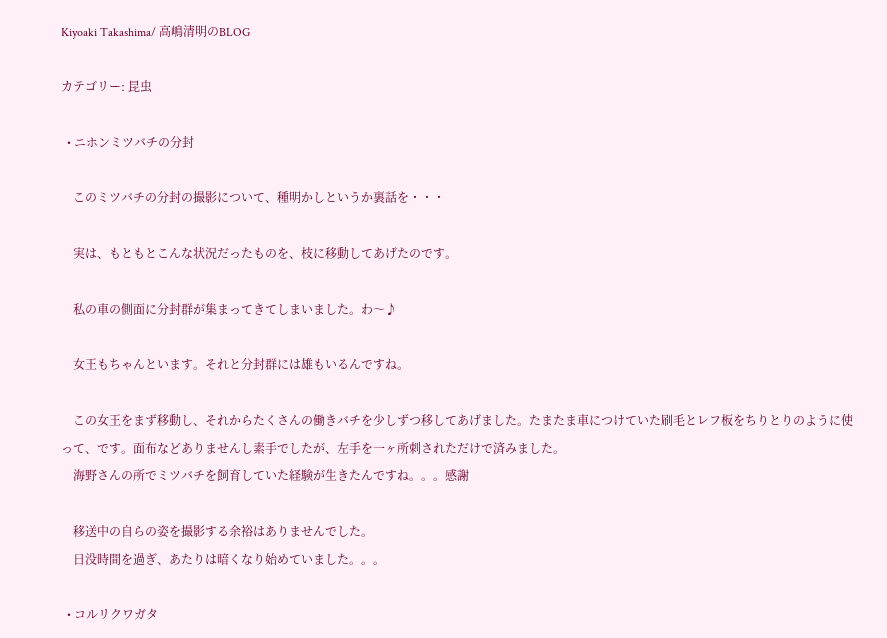Kiyoaki Takashima/ 高嶋清明のBLOG

カテゴリー: 昆虫

  • ニホンミツバチの分封

    このミツバチの分封の撮影について、種明かしというか裏話を・・・

    実は、もともとこんな状況だったものを、枝に移動してあげたのです。

    私の車の側面に分封群が集まってきてしまいました。わ〜♪

    女王もちゃんといます。それと分封群には雄もいるんですね。

    この女王をまず移動し、それからたくさんの働きバチを少しずつ移してあげました。たまたま車につけていた刷毛とレフ板をちりとりのように使って、です。面布などありませんし素手でしたが、左手を一ヶ所刺されただけで済みました。
    海野さんの所でミツバチを飼育していた経験が生きたんですね。。。感謝

    移送中の自らの姿を撮影する余裕はありませんでした。
    日没時間を過ぎ、あたりは暗くなり始めていました。。。

  • コルリクワガタ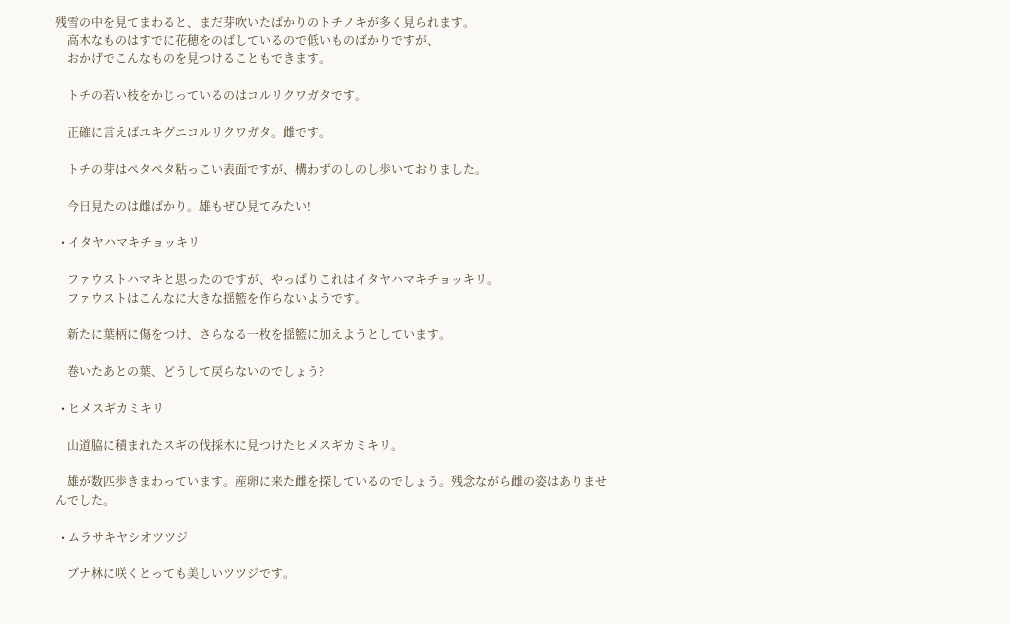残雪の中を見てまわると、まだ芽吹いたばかりのトチノキが多く見られます。
    高木なものはすでに花穂をのばしているので低いものばかりですが、
    おかげでこんなものを見つけることもできます。

    トチの若い枝をかじっているのはコルリクワガタです。

    正確に言えばユキグニコルリクワガタ。雌です。

    トチの芽はペタペタ粘っこい表面ですが、構わずのしのし歩いておりました。

    今日見たのは雌ばかり。雄もぜひ見てみたい!

  • イタヤハマキチョッキリ

    ファウストハマキと思ったのですが、やっぱりこれはイタヤハマキチョッキリ。
    ファウストはこんなに大きな揺籃を作らないようです。

    新たに葉柄に傷をつけ、さらなる一枚を揺籃に加えようとしています。

    巻いたあとの葉、どうして戻らないのでしょう?

  • ヒメスギカミキリ

    山道脇に積まれたスギの伐採木に見つけたヒメスギカミキリ。

    雄が数匹歩きまわっています。産卵に来た雌を探しているのでしょう。残念ながら雌の姿はありませんでした。

  • ムラサキヤシオツツジ

    ブナ林に咲くとっても美しいツツジです。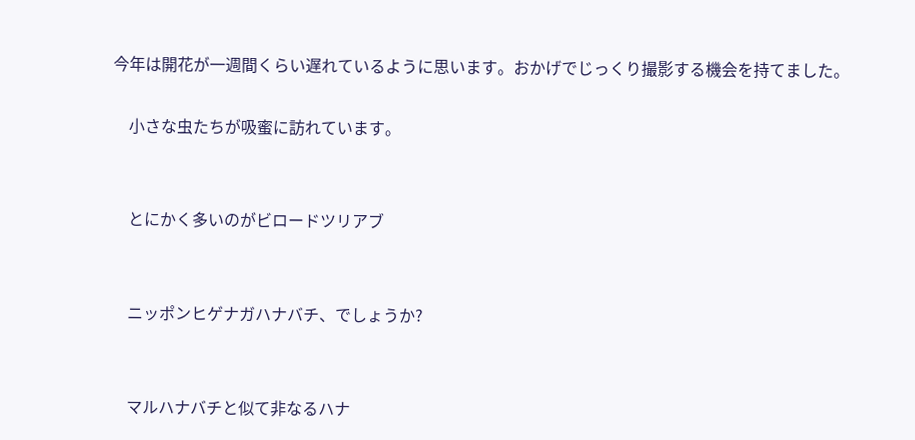今年は開花が一週間くらい遅れているように思います。おかげでじっくり撮影する機会を持てました。

    小さな虫たちが吸蜜に訪れています。


    とにかく多いのがビロードツリアブ


    ニッポンヒゲナガハナバチ、でしょうか?


    マルハナバチと似て非なるハナ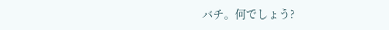バチ。何でしょう?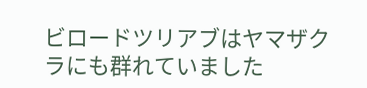ビロードツリアブはヤマザクラにも群れていました